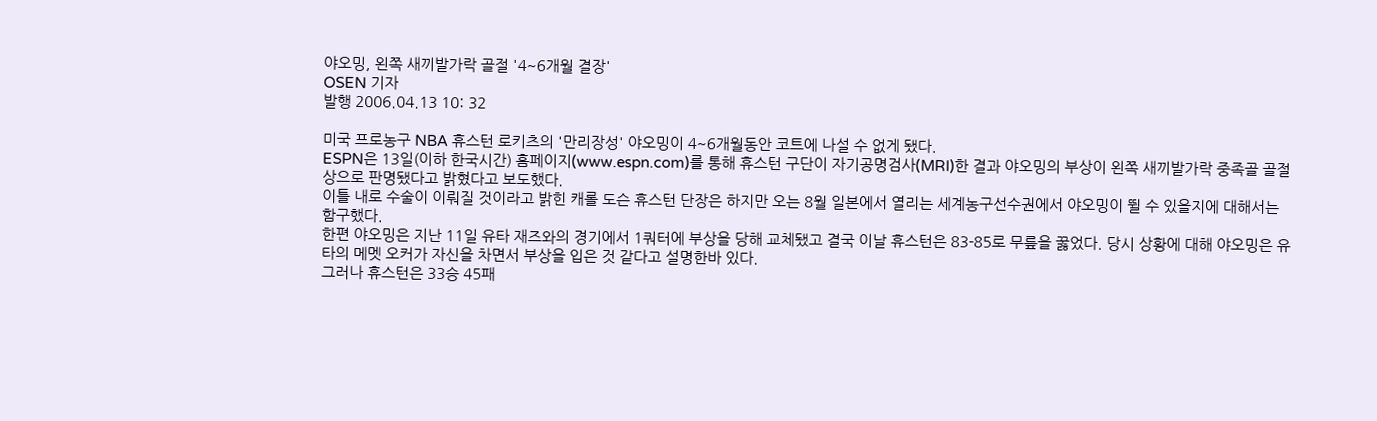야오밍, 왼쪽 새끼발가락 골절 '4~6개월 결장'
OSEN 기자
발행 2006.04.13 10: 32

미국 프로농구 NBA 휴스턴 로키츠의 '만리장성' 야오밍이 4~6개월동안 코트에 나설 수 없게 됐다.
ESPN은 13일(이하 한국시간) 홈페이지(www.espn.com)를 통해 휴스턴 구단이 자기공명검사(MRI)한 결과 야오밍의 부상이 왼쪽 새끼발가락 중족골 골절상으로 판명됐다고 밝혔다고 보도했다.
이틀 내로 수술이 이뤄질 것이라고 밝힌 캐롤 도슨 휴스턴 단장은 하지만 오는 8월 일본에서 열리는 세계농구선수권에서 야오밍이 뛸 수 있을지에 대해서는 함구했다.
한편 야오밍은 지난 11일 유타 재즈와의 경기에서 1쿼터에 부상을 당해 교체됐고 결국 이날 휴스턴은 83-85로 무릎을 꿇었다. 당시 상황에 대해 야오밍은 유타의 메멧 오커가 자신을 차면서 부상을 입은 것 같다고 설명한바 있다.
그러나 휴스턴은 33승 45패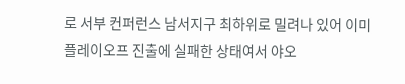로 서부 컨퍼런스 남서지구 최하위로 밀려나 있어 이미 플레이오프 진출에 실패한 상태여서 야오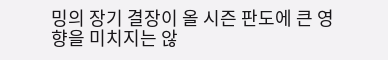밍의 장기 결장이 올 시즌 판도에 큰 영향을 미치지는 않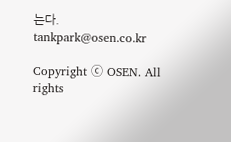는다.
tankpark@osen.co.kr

Copyright ⓒ OSEN. All rights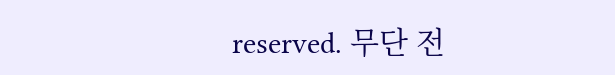reserved. 무단 전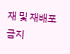재 및 재배포 금지